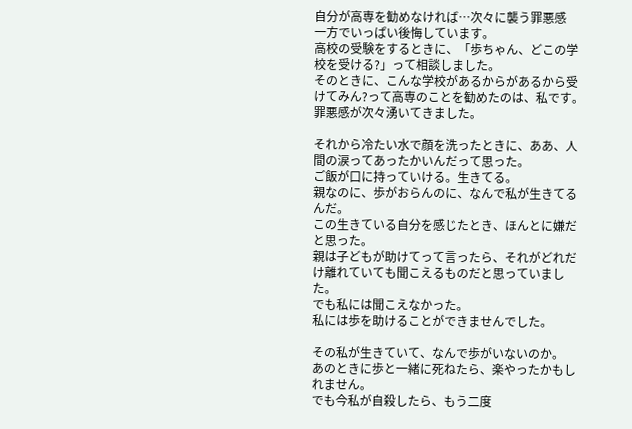自分が高専を勧めなければ…次々に襲う罪悪感
一方でいっぱい後悔しています。
高校の受験をするときに、「歩ちゃん、どこの学校を受ける?」って相談しました。
そのときに、こんな学校があるからがあるから受けてみん?って高専のことを勧めたのは、私です。
罪悪感が次々湧いてきました。

それから冷たい水で顔を洗ったときに、ああ、人間の涙ってあったかいんだって思った。
ご飯が口に持っていける。生きてる。
親なのに、歩がおらんのに、なんで私が生きてるんだ。
この生きている自分を感じたとき、ほんとに嫌だと思った。
親は子どもが助けてって言ったら、それがどれだけ離れていても聞こえるものだと思っていました。
でも私には聞こえなかった。
私には歩を助けることができませんでした。

その私が生きていて、なんで歩がいないのか。
あのときに歩と一緒に死ねたら、楽やったかもしれません。
でも今私が自殺したら、もう二度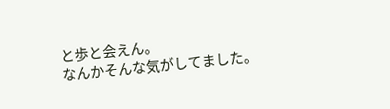と歩と会えん。
なんかそんな気がしてました。